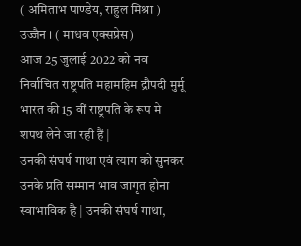( अमिताभ पाण्डेय, राहुल मिश्रा )
उज्जैन । ( माधव एक्सप्रेस)
आज 25 जुलाई 2022 को नव निर्वाचित राष्ट्रपति महामहिम द्रौपदी मुर्मू भारत की 15 वीं राष्ट्रपति के रूप मे शपथ लेने जा रही हैं |
उनकी संघर्ष गाथा एवं त्याग को सुनकर उनके प्रति सम्मान भाव जागृत होना स्वाभाविक है | उनकी संघर्ष गाथा,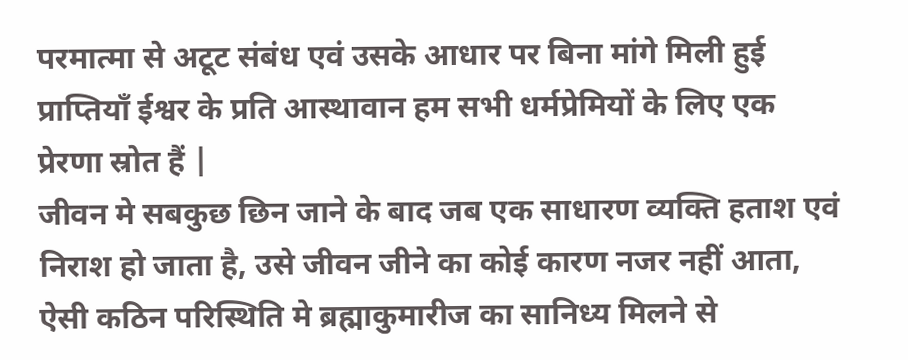परमात्मा से अटूट संबंध एवं उसके आधार पर बिना मांगे मिली हुई प्राप्तियाँ ईश्वर के प्रति आस्थावान हम सभी धर्मप्रेमियों के लिए एक प्रेरणा स्रोत हैं |
जीवन मे सबकुछ छिन जाने के बाद जब एक साधारण व्यक्ति हताश एवं निराश हो जाता है, उसे जीवन जीने का कोई कारण नजर नहीं आता, ऐसी कठिन परिस्थिति मे ब्रह्माकुमारीज का सानिध्य मिलने से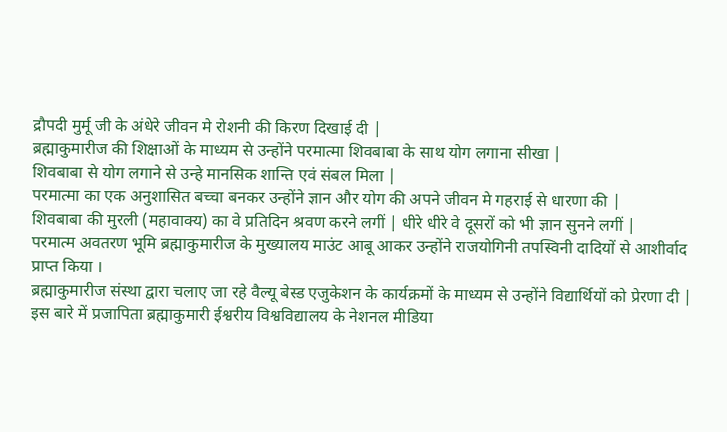द्रौपदी मुर्मू जी के अंधेरे जीवन मे रोशनी की किरण दिखाई दी |
ब्रह्माकुमारीज की शिक्षाओं के माध्यम से उन्होंने परमात्मा शिवबाबा के साथ योग लगाना सीखा |
शिवबाबा से योग लगाने से उन्हे मानसिक शान्ति एवं संबल मिला |
परमात्मा का एक अनुशासित बच्चा बनकर उन्होंने ज्ञान और योग की अपने जीवन मे गहराई से धारणा की |
शिवबाबा की मुरली (महावाक्य) का वे प्रतिदिन श्रवण करने लगीं | धीरे धीरे वे दूसरों को भी ज्ञान सुनने लगीं |
परमात्म अवतरण भूमि ब्रह्माकुमारीज के मुख्यालय माउंट आबू आकर उन्होंने राजयोगिनी तपस्विनी दादियों से आशीर्वाद प्राप्त किया ।
ब्रह्माकुमारीज संस्था द्वारा चलाए जा रहे वैल्यू बेस्ड एजुकेशन के कार्यक्रमों के माध्यम से उन्होंने विद्यार्थियों को प्रेरणा दी |
इस बारे में प्रजापिता ब्रह्माकुमारी ईश्वरीय विश्वविद्यालय के नेशनल मीडिया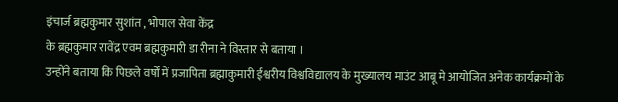इंचार्ज ब्रह्मकुमार सुशांत , भोपाल सेवा केंद्र
के ब्रह्मकुमार रावेंद्र एवम ब्रह्मकुमारी डा रीना ने विस्तार से बताया ।
उन्होंने बताया कि पिछले वर्षों में प्रजापिता ब्रह्माकुमारी ईश्वरीय विश्वविद्यालय के मुख्यालय माउंट आबू मे आयोजित अनेक कार्यक्रमों के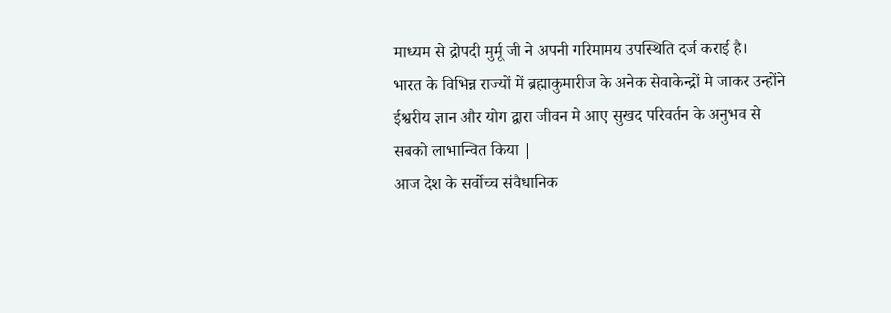माध्यम से द्रोपदी मुर्मू जी ने अपनी गरिमामय उपस्थिति दर्ज कराई है।
भारत के विभिन्न राज्यों में ब्रह्माकुमारीज के अनेक सेवाकेन्द्रों मे जाकर उन्होंने ईश्वरीय ज्ञान और योग द्वारा जीवन मे आए सुखद परिवर्तन के अनुभव से सबको लाभान्वित किया |
आज देश के सर्वोच्च संवैधानिक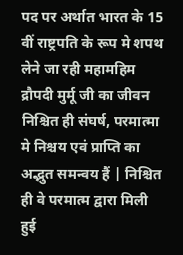पद पर अर्थात भारत के 15 वीं राष्ट्रपति के रूप मे शपथ लेने जा रही महामहिम द्रौपदी मुर्मू जी का जीवन निश्चित ही संघर्ष, परमात्मा मे निश्चय एवं प्राप्ति का अद्भुत समन्वय हैं | निश्चित ही वे परमात्म द्वारा मिली हुई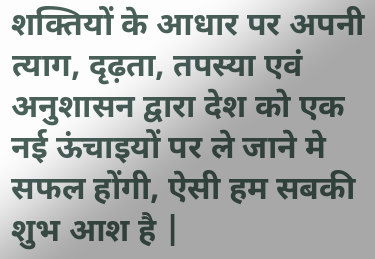शक्तियों के आधार पर अपनी त्याग, दृढ़ता, तपस्या एवं अनुशासन द्वारा देश को एक नई ऊंचाइयों पर ले जाने मे सफल होंगी, ऐसी हम सबकी शुभ आश है |